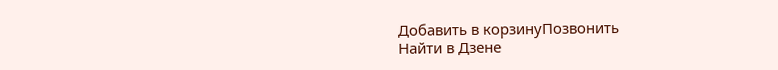Добавить в корзинуПозвонить
Найти в Дзене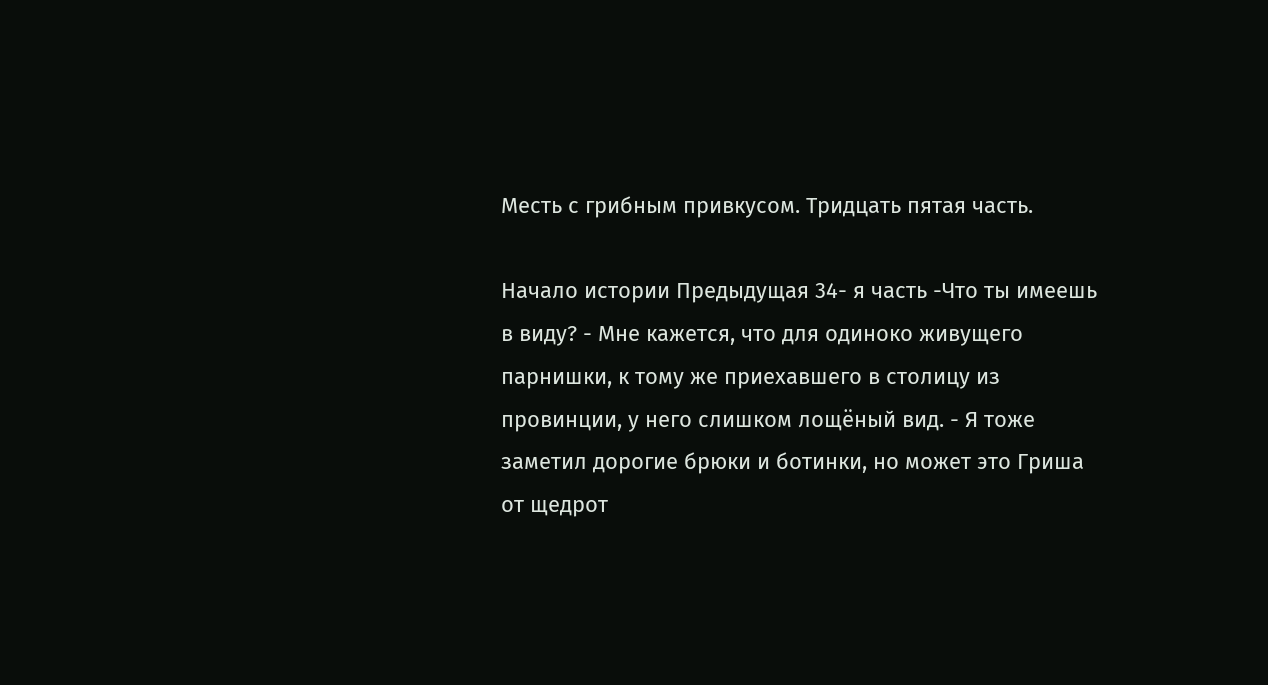Месть с грибным привкусом. Тридцать пятая часть.

Начало истории Предыдущая 34- я часть -Что ты имеешь в виду? - Мне кажется, что для одиноко живущего парнишки, к тому же приехавшего в столицу из провинции, у него слишком лощёный вид. - Я тоже заметил дорогие брюки и ботинки, но может это Гриша от щедрот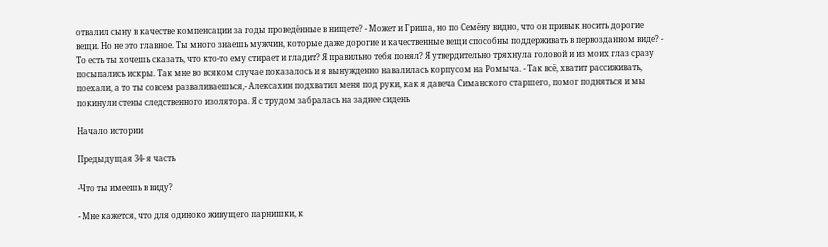отвалил сыну в качестве компенсации за годы проведённые в нищете? - Может и Гриша, но по Семёну видно, что он привык носить дорогие вещи. Но не это главное. Ты много знаешь мужчин, которые даже дорогие и качественные вещи способны поддерживать в первозданном виде? - То есть ты хочешь сказать, что кто-то ему стирает и гладит? Я правильно тебя понял? Я утвердительно тряхнула головой и из моих глаз сразу посыпались искры. Так мне во всяком случае показалось и я вынужденно навалилась корпусом на Ромыча. - Так всё, хватит рассиживать, поехали, а то ты совсем разваливаешься,- Алексахин подхватил меня под руки, как я давеча Симанского старшего, помог подняться и мы покинули стены следственного изолятора. Я с трудом забралась на заднее сидень

Начало истории

Предыдущая 34- я часть

-Что ты имеешь в виду?

- Мне кажется, что для одиноко живущего парнишки, к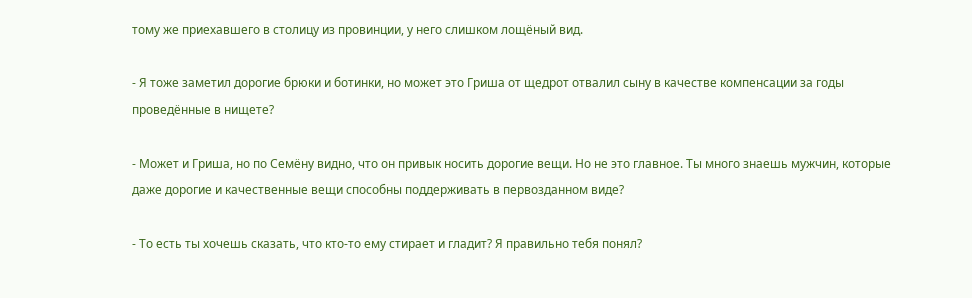тому же приехавшего в столицу из провинции, у него слишком лощёный вид.

- Я тоже заметил дорогие брюки и ботинки, но может это Гриша от щедрот отвалил сыну в качестве компенсации за годы проведённые в нищете?

- Может и Гриша, но по Семёну видно, что он привык носить дорогие вещи. Но не это главное. Ты много знаешь мужчин, которые даже дорогие и качественные вещи способны поддерживать в первозданном виде?

- То есть ты хочешь сказать, что кто-то ему стирает и гладит? Я правильно тебя понял?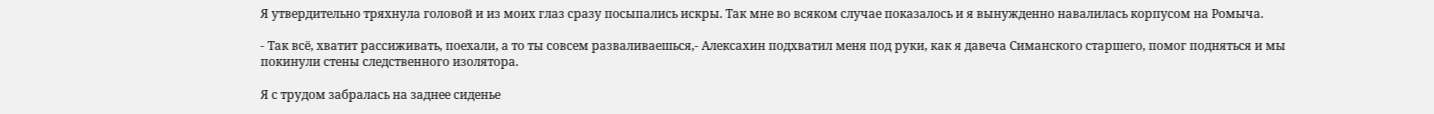Я утвердительно тряхнула головой и из моих глаз сразу посыпались искры. Так мне во всяком случае показалось и я вынужденно навалилась корпусом на Ромыча.

- Так всё, хватит рассиживать, поехали, а то ты совсем разваливаешься,- Алексахин подхватил меня под руки, как я давеча Симанского старшего, помог подняться и мы покинули стены следственного изолятора.

Я с трудом забралась на заднее сиденье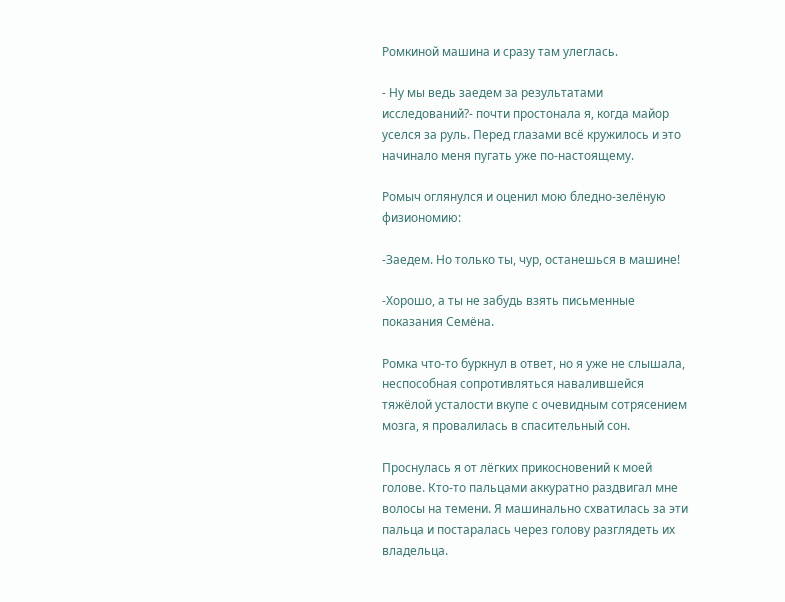Ромкиной машина и сразу там улеглась.

- Ну мы ведь заедем за результатами исследований?- почти простонала я, когда майор уселся за руль. Перед глазами всё кружилось и это начинало меня пугать уже по-настоящему.

Ромыч оглянулся и оценил мою бледно-зелёную физиономию:

-Заедем. Но только ты, чур, останешься в машине!

-Хорошо, а ты не забудь взять письменные показания Семёна.

Ромка что-то буркнул в ответ, но я уже не слышала, неспособная сопротивляться навалившейся тяжёлой усталости вкупе с очевидным сотрясением мозга, я провалилась в спасительный сон.

Проснулась я от лёгких прикосновений к моей голове. Кто-то пальцами аккуратно раздвигал мне волосы на темени. Я машинально схватилась за эти пальца и постаралась через голову разглядеть их владельца.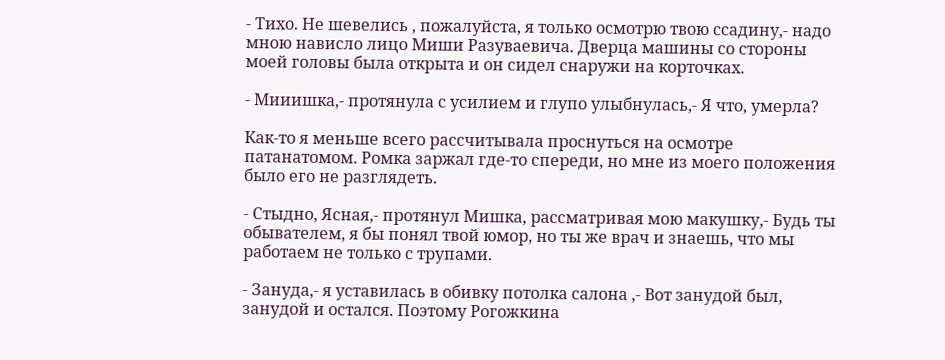- Тихо. Не шевелись , пожалуйста, я только осмотрю твою ссадину,- надо мною нависло лицо Миши Разуваевича. Дверца машины со стороны моей головы была открыта и он сидел снаружи на корточках.

- Мииишка,- протянула с усилием и глупо улыбнулась,- Я что, умерла?

Как-то я меньше всего рассчитывала проснуться на осмотре патанатомом. Ромка заржал где-то спереди, но мне из моего положения было его не разглядеть.

- Стыдно, Ясная,- протянул Мишка, рассматривая мою макушку,- Будь ты обывателем, я бы понял твой юмор, но ты же врач и знаешь, что мы работаем не только с трупами.

- Зануда,- я уставилась в обивку потолка салона ,- Вот занудой был, занудой и остался. Поэтому Рогожкина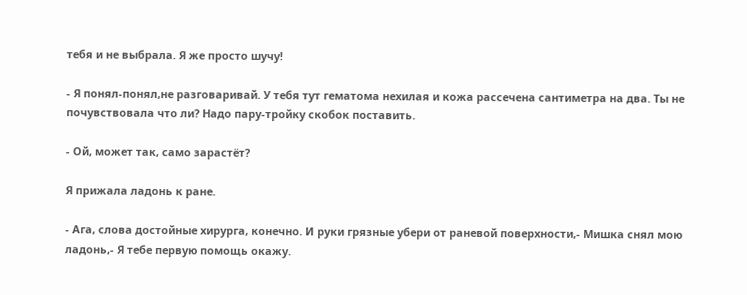тебя и не выбрала. Я же просто шучу!

- Я понял-понял,не разговаривай. У тебя тут гематома нехилая и кожа рассечена сантиметра на два. Ты не почувствовала что ли? Надо пару-тройку скобок поставить.

- Ой, может так, само зарастёт?

Я прижала ладонь к ране.

- Ага, слова достойные хирурга, конечно. И руки грязные убери от раневой поверхности,- Мишка снял мою ладонь,- Я тебе первую помощь окажу.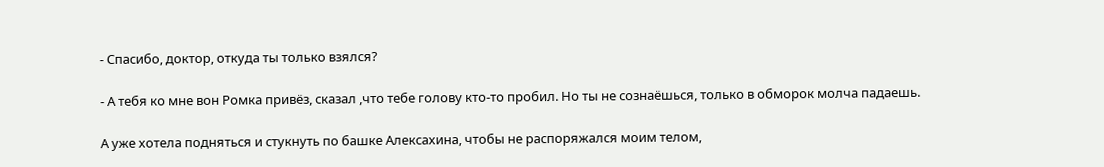- Спасибо, доктор, откуда ты только взялся?

- А тебя ко мне вон Ромка привёз, сказал ,что тебе голову кто-то пробил. Но ты не сознаёшься, только в обморок молча падаешь.

А уже хотела подняться и стукнуть по башке Алексахина, чтобы не распоряжался моим телом,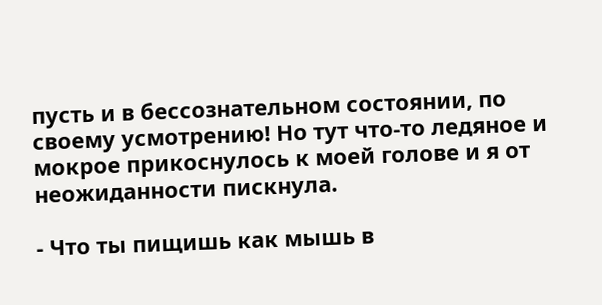пусть и в бессознательном состоянии, по своему усмотрению! Но тут что-то ледяное и мокрое прикоснулось к моей голове и я от неожиданности пискнула.

- Что ты пищишь как мышь в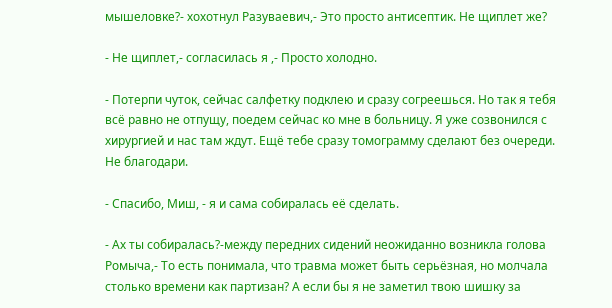мышеловке?- хохотнул Разуваевич,- Это просто антисептик. Не щиплет же?

- Не щиплет,- согласилась я ,- Просто холодно.

- Потерпи чуток, сейчас салфетку подклею и сразу согреешься. Но так я тебя всё равно не отпущу, поедем сейчас ко мне в больницу. Я уже созвонился с хирургией и нас там ждут. Ещё тебе сразу томограмму сделают без очереди. Не благодари.

- Спасибо, Миш, - я и сама собиралась её сделать.

- Ах ты собиралась?-между передних сидений неожиданно возникла голова Ромыча,- То есть понимала, что травма может быть серьёзная, но молчала столько времени как партизан? А если бы я не заметил твою шишку за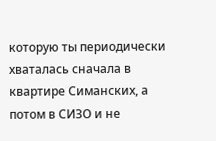которую ты периодически хваталась сначала в квартире Симанских, а потом в СИЗО и не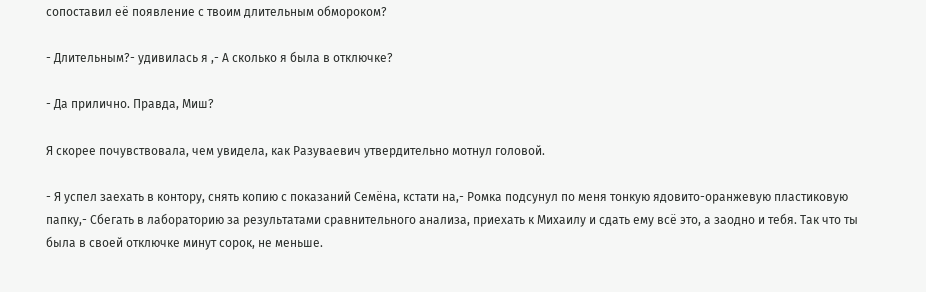сопоставил её появление с твоим длительным обмороком?

- Длительным?- удивилась я ,- А сколько я была в отключке?

- Да прилично. Правда, Миш?

Я скорее почувствовала, чем увидела, как Разуваевич утвердительно мотнул головой.

- Я успел заехать в контору, снять копию с показаний Семёна, кстати на,- Ромка подсунул по меня тонкую ядовито-оранжевую пластиковую папку,- Сбегать в лабораторию за результатами сравнительного анализа, приехать к Михаилу и сдать ему всё это, а заодно и тебя. Так что ты была в своей отключке минут сорок, не меньше.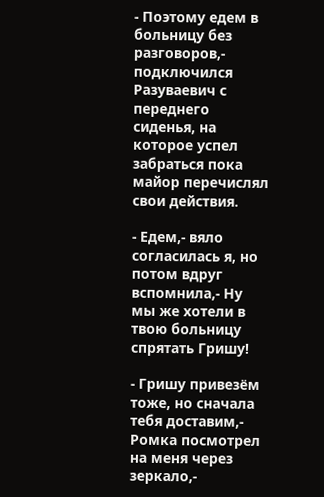- Поэтому едем в больницу без разговоров,- подключился Разуваевич с переднего сиденья, на которое успел забраться пока майор перечислял свои действия.

- Едем,- вяло согласилась я, но потом вдруг вспомнила,- Ну мы же хотели в твою больницу спрятать Гришу!

- Гришу привезём тоже, но сначала тебя доставим,- Ромка посмотрел на меня через зеркало,-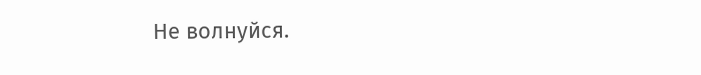Не волнуйся.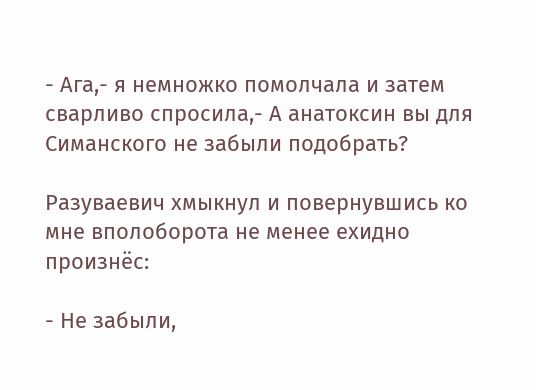- Ага,- я немножко помолчала и затем сварливо спросила,- А анатоксин вы для Симанского не забыли подобрать?

Разуваевич хмыкнул и повернувшись ко мне вполоборота не менее ехидно произнёс:

- Не забыли,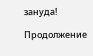зануда!

Продолжение